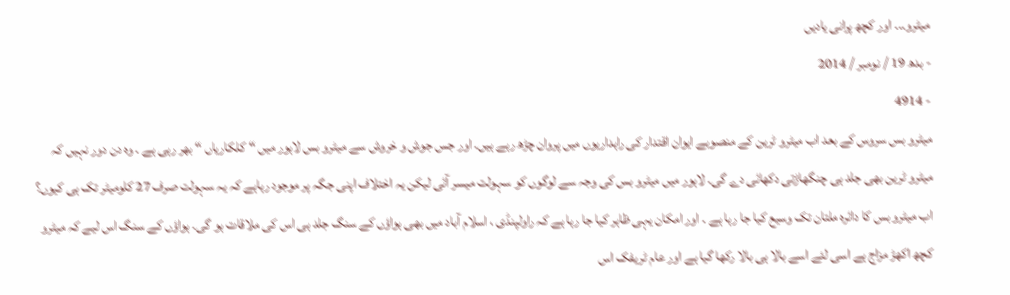میٹرو۔۔۔ اور کچھ پرانی یادیں
- بدھ 19 / نومبر / 2014
- 4914
میٹرو بس سروس کے بعد اب میٹرو ٹرین کے منصوبے ایوان اقتدار کی راہداریوں میں پروان چڑھ رہے ہیں۔ اور جس جوش و خروش سے میٹرو بس لاہور میں “ کلکاریاں “ بھر رہی ہے ۔ وہ دن دور نہیں کہ میٹرو ٹرین بھی جلد ہی چنگھاڑتی دکھائی دے گی۔ لاہور میں میٹرو بس کی وجہ سے لوگوں کو سہولت میسر آئی لیکن یہ اختلاف اپنی جگہ پر موجود رہاہے کہ یہ سہولت صرف 27 کلومیٹر تک ہی کیوں؟ اب میٹرو بس کا دائرہ ملتان تک وسیع کیا جا رہا ہے ۔ اور امکان یہی ظاہر کیا جا رہا ہے کہ راولپنڈی ، اسلام آباد میں بھی ہواؤں کے سنگ جلد ہی اس کی ملاقات ہو گی۔ ہواؤں کے سنگ اس لیے کہ میٹرو کچھ اکھڑ مزاج ہے اسی لئے اسے بالا ہی بالا رکھا گیا ہے اور عام ٹریفک اس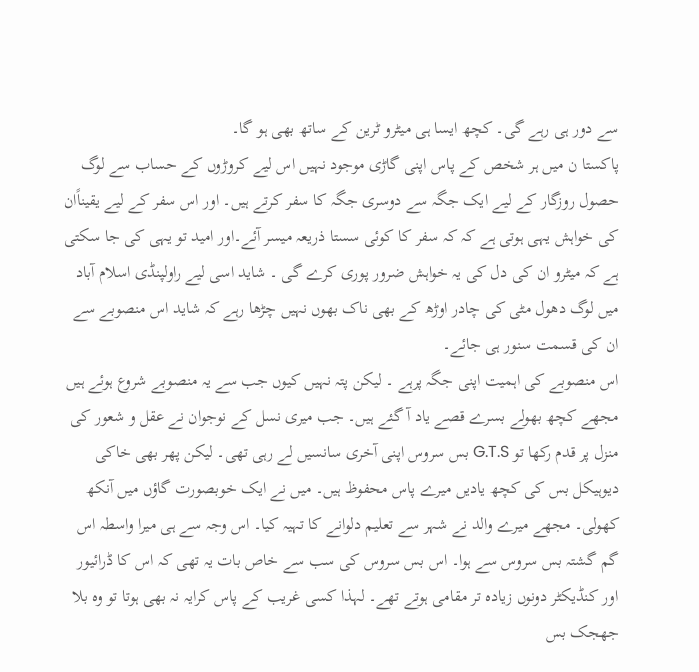سے دور ہی رہے گی۔ کچھ ایسا ہی میٹرو ٹرین کے ساتھ بھی ہو گا۔
پاکستا ن میں ہر شخص کے پاس اپنی گاڑی موجود نہیں اس لیے کروڑوں کے حساب سے لوگ حصول روزگار کے لیے ایک جگہ سے دوسری جگہ کا سفر کرتے ہیں۔ اور اس سفر کے لیے یقیناًان کی خواہش یہی ہوتی ہے کہ کہ سفر کا کوئی سستا ذریعہ میسر آئے۔اور امید تو یہی کی جا سکتی ہے کہ میٹرو ان کی دل کی یہ خواہش ضرور پوری کرے گی ۔ شاید اسی لیے راولپنڈی اسلام آباد میں لوگ دھول مٹی کی چادر اوڑھ کے بھی ناک بھوں نہیں چڑھا رہے کہ شاید اس منصوبے سے ان کی قسمت سنور ہی جائے۔
اس منصوبے کی اہمیت اپنی جگہ پرہے ۔ لیکن پتہ نہیں کیوں جب سے یہ منصوبے شروع ہوئے ہیں مجھے کچھ بھولے بسرے قصے یاد آ گئے ہیں۔ جب میری نسل کے نوجوان نے عقل و شعور کی منزل پر قدم رکھا تو G.T.S بس سروس اپنی آخری سانسیں لے رہی تھی۔ لیکن پھر بھی خاکی دیوہیکل بس کی کچھ یادیں میرے پاس محفوظ ہیں۔ میں نے ایک خوبصورت گاؤں میں آنکھ کھولی۔ مجھے میرے والد نے شہر سے تعلیم دلوانے کا تہیہ کیا۔ اس وجہ سے ہی میرا واسطہ اس گم گشتہ بس سروس سے ہوا۔ اس بس سروس کی سب سے خاص بات یہ تھی کہ اس کا ڈرائیور اور کنڈیکٹر دونوں زیادہ تر مقامی ہوتے تھے۔ لہذا کسی غریب کے پاس کرایہ نہ بھی ہوتا تو وہ بلا جھجک بس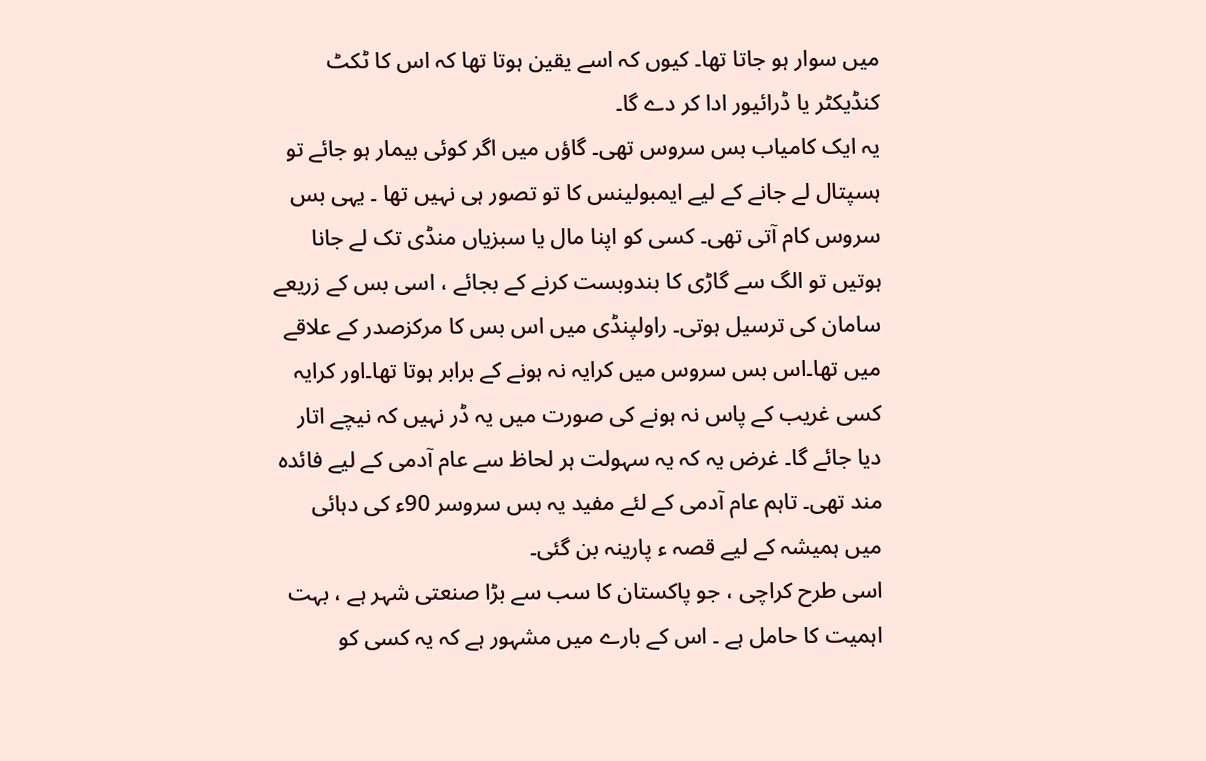میں سوار ہو جاتا تھا۔ کیوں کہ اسے یقین ہوتا تھا کہ اس کا ٹکٹ کنڈیکٹر یا ڈرائیور ادا کر دے گا۔
یہ ایک کامیاب بس سروس تھی۔ گاؤں میں اگر کوئی بیمار ہو جائے تو ہسپتال لے جانے کے لیے ایمبولینس کا تو تصور ہی نہیں تھا ۔ یہی بس سروس کام آتی تھی۔ کسی کو اپنا مال یا سبزیاں منڈی تک لے جانا ہوتیں تو الگ سے گاڑی کا بندوبست کرنے کے بجائے ، اسی بس کے زریعے سامان کی ترسیل ہوتی۔ راولپنڈی میں اس بس کا مرکزصدر کے علاقے میں تھا۔اس بس سروس میں کرایہ نہ ہونے کے برابر ہوتا تھا۔اور کرایہ کسی غریب کے پاس نہ ہونے کی صورت میں یہ ڈر نہیں کہ نیچے اتار دیا جائے گا۔ غرض یہ کہ یہ سہولت ہر لحاظ سے عام آدمی کے لیے فائدہ مند تھی۔ تاہم عام آدمی کے لئے مفید یہ بس سروسر 90ء کی دہائی میں ہمیشہ کے لیے قصہ ء پارینہ بن گئی۔
اسی طرح کراچی ، جو پاکستان کا سب سے بڑا صنعتی شہر ہے ، بہت اہمیت کا حامل ہے ۔ اس کے بارے میں مشہور ہے کہ یہ کسی کو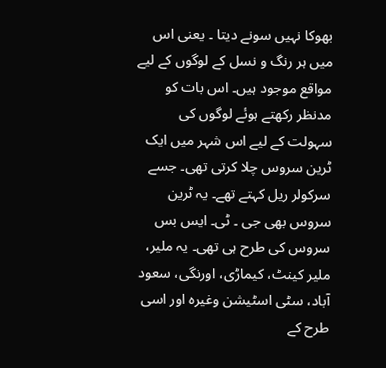بھوکا نہیں سونے دیتا ۔ یعنی اس میں ہر رنگ و نسل کے لوگوں کے لیے مواقع موجود ہیں۔ اس بات کو مدنظر رکھتے ہوئے لوگوں کی سہولت کے لیے اس شہر میں ایک ٹرین سروس چلا کرتی تھی۔ جسے سرکولر ریل کہتے تھے۔ یہ ٹرین سروس بھی جی ۔ ٹی۔ ایس بس سروس کی طرح ہی تھی۔ یہ ملیر، ملیر کینٹ، کیماڑی، اورنگی، سعود آباد، سٹی اسٹیشن وغیرہ اور اسی طرح کے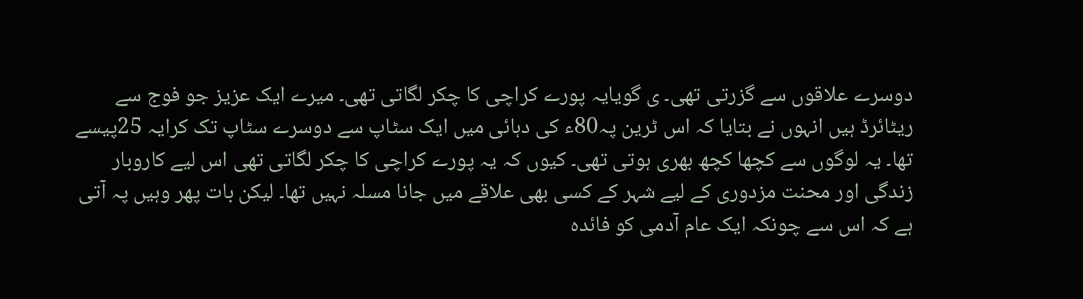دوسرے علاقوں سے گزرتی تھی۔ ی گویایہ پورے کراچی کا چکر لگاتی تھی۔ میرے ایک عزیز جو فوج سے ریٹائرڈ ہیں انہوں نے بتایا کہ اس ٹرین پہ80ء کی دہائی میں ایک سٹاپ سے دوسرے سٹاپ تک کرایہ 25پیسے تھا۔ یہ لوگوں سے کچھا کچھ بھری ہوتی تھی۔ کیوں کہ یہ پورے کراچی کا چکر لگاتی تھی اس لیے کاروبار زندگی اور محنت مزدوری کے لیے شہر کے کسی بھی علاقے میں جانا مسلہ نہیں تھا۔ لیکن بات پھر وہیں پہ آتی ہے کہ اس سے چونکہ ایک عام آدمی کو فائدہ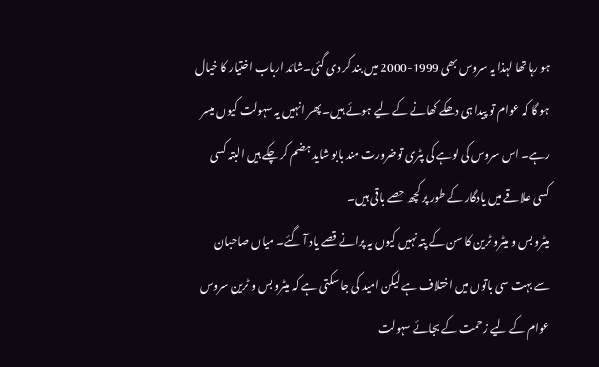ہو رہا تھا لہذا یہ سروس بھی 1999-2000 میں بند کر دی گئی۔شائد ارباب اختیار کا خیال ہو گا کہ عوام تو پیدا ہی دھکے کھانے کے لیے ہوئے ہیں۔ پھر انہیں یہ سہولت کیوں میسر رہے۔ اس سروس کی لوہے کی پٹری توضرورت مند بابو شاید ہضم کر چکے ہیں البتہ کسی کسی علاقے میں یادگار کے طور پر کچھ حصے باقی ہیں۔
میٹرو بس و میٹرو ٹرین کا سن کے پتہ نہیں کیوں یہ پرانے قصے یاد آ گئے۔ میاں صاحبان سے بہت سی باتوں میں اختلاف ہے لیکن امید کی جا سکتی ہے کہ میٹرو بس و ٹرین سروس عوام کے لیے زحمت کے بجائے سہولت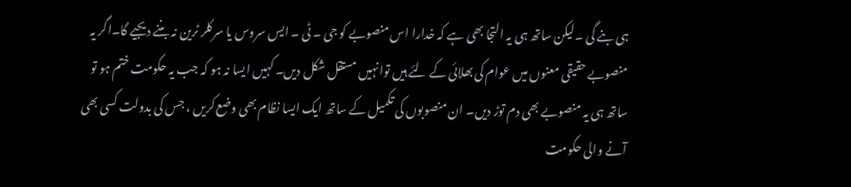ہی بنے گی ۔لیکن ساتھ ہی یہ التجا بھی ہے کہ خدارا اس منصوبے کو جی ۔ ٹی ۔ ایس سروس یا سرکلر ٹرین نہ بننے دیجیے گا۔اگر یہ منصوبے حقیقی معنوں میں عوام کی بھلائی کے لئے ہیں توانہیں مستقل شکل دیں۔ کہیں ایسا نہ ہو کہ جب یہ حکومت ختم ہو تو ساتھ ہی یہ منصوبے بھی دم توڑ دیں۔ ان منصوبوں کی تکمیل کے ساتھ ایک ایسا نظام بھی وضع کریں ، جس کی بدولت کسی بھی آنے والی حکومت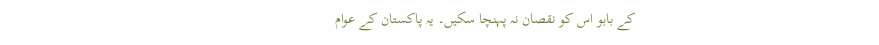کے بابو اس کو نقصان نہ پہنچا سکیں۔ یہ پاکستان کے عوام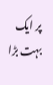پر ایک بہت بڑا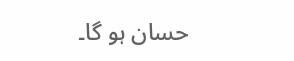حسان ہو گا۔